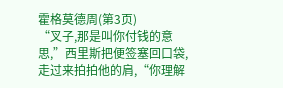霍格莫德周(第3页)
“叉子,那是叫你付钱的意思,”西里斯把便签塞回口袋,走过来拍拍他的肩,“你理解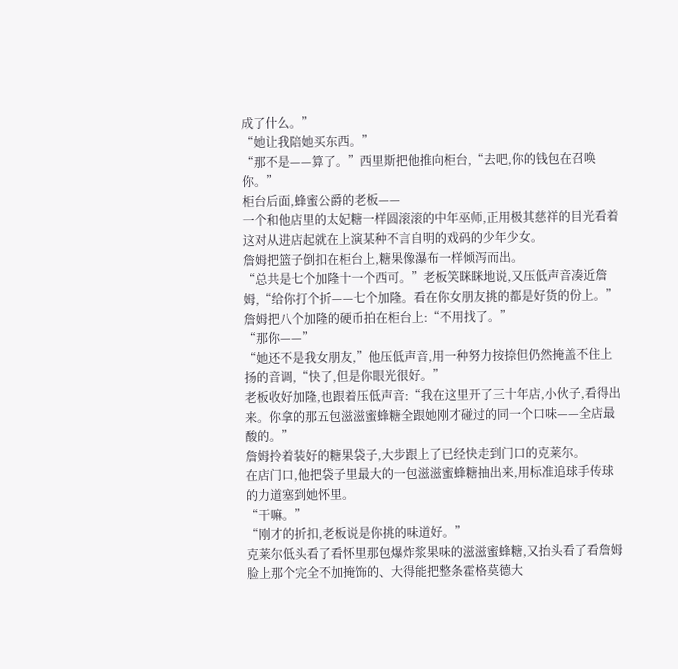成了什么。”
“她让我陪她买东西。”
“那不是——算了。”西里斯把他推向柜台,“去吧,你的钱包在召唤你。”
柜台后面,蜂蜜公爵的老板——
一个和他店里的太妃糖一样圆滚滚的中年巫师,正用极其慈祥的目光看着这对从进店起就在上演某种不言自明的戏码的少年少女。
詹姆把篮子倒扣在柜台上,糖果像瀑布一样倾泻而出。
“总共是七个加隆十一个西可。”老板笑眯眯地说,又压低声音凑近詹姆,“给你打个折——七个加隆。看在你女朋友挑的都是好货的份上。”
詹姆把八个加隆的硬币拍在柜台上:“不用找了。”
“那你——”
“她还不是我女朋友,”他压低声音,用一种努力按捺但仍然掩盖不住上扬的音调,“快了,但是你眼光很好。”
老板收好加隆,也跟着压低声音:“我在这里开了三十年店,小伙子,看得出来。你拿的那五包滋滋蜜蜂糖全跟她刚才碰过的同一个口味——全店最酸的。”
詹姆拎着装好的糖果袋子,大步跟上了已经快走到门口的克莱尔。
在店门口,他把袋子里最大的一包滋滋蜜蜂糖抽出来,用标准追球手传球的力道塞到她怀里。
“干嘛。”
“刚才的折扣,老板说是你挑的味道好。”
克莱尔低头看了看怀里那包爆炸浆果味的滋滋蜜蜂糖,又抬头看了看詹姆脸上那个完全不加掩饰的、大得能把整条霍格莫德大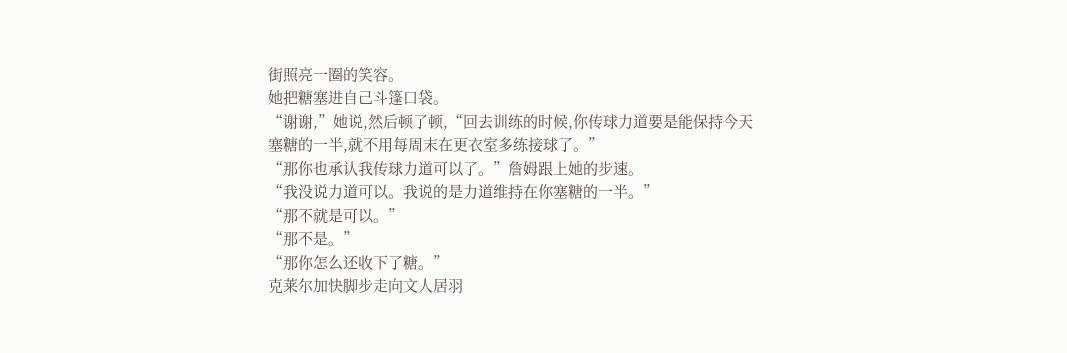街照亮一圈的笑容。
她把糖塞进自己斗篷口袋。
“谢谢,”她说,然后顿了顿,“回去训练的时候,你传球力道要是能保持今天塞糖的一半,就不用每周末在更衣室多练接球了。”
“那你也承认我传球力道可以了。”詹姆跟上她的步速。
“我没说力道可以。我说的是力道维持在你塞糖的一半。”
“那不就是可以。”
“那不是。”
“那你怎么还收下了糖。”
克莱尔加快脚步走向文人居羽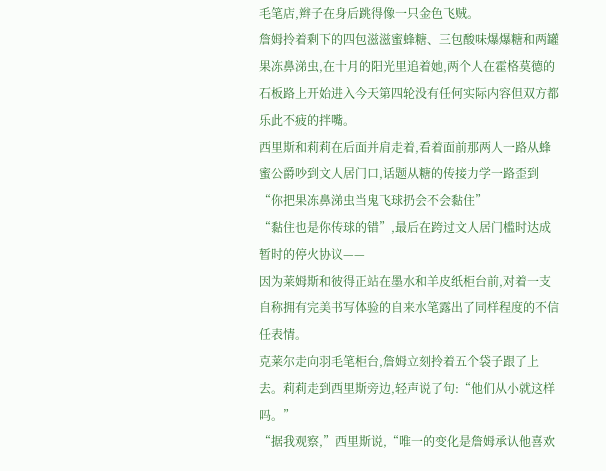毛笔店,辫子在身后跳得像一只金色飞贼。
詹姆拎着剩下的四包滋滋蜜蜂糖、三包酸味爆爆糖和两罐果冻鼻涕虫,在十月的阳光里追着她,两个人在霍格莫德的石板路上开始进入今天第四轮没有任何实际内容但双方都乐此不疲的拌嘴。
西里斯和莉莉在后面并肩走着,看着面前那两人一路从蜂蜜公爵吵到文人居门口,话题从糖的传接力学一路歪到“你把果冻鼻涕虫当鬼飞球扔会不会黏住”
“黏住也是你传球的错”,最后在跨过文人居门槛时达成暂时的停火协议——
因为莱姆斯和彼得正站在墨水和羊皮纸柜台前,对着一支自称拥有完美书写体验的自来水笔露出了同样程度的不信任表情。
克莱尔走向羽毛笔柜台,詹姆立刻拎着五个袋子跟了上去。莉莉走到西里斯旁边,轻声说了句:“他们从小就这样吗。”
“据我观察,”西里斯说,“唯一的变化是詹姆承认他喜欢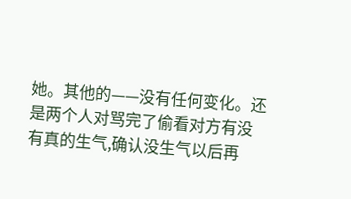她。其他的——没有任何变化。还是两个人对骂完了偷看对方有没有真的生气,确认没生气以后再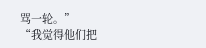骂一轮。”
“我觉得他们把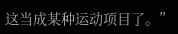这当成某种运动项目了。”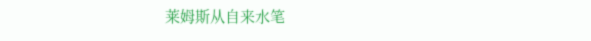莱姆斯从自来水笔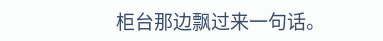柜台那边飘过来一句话。